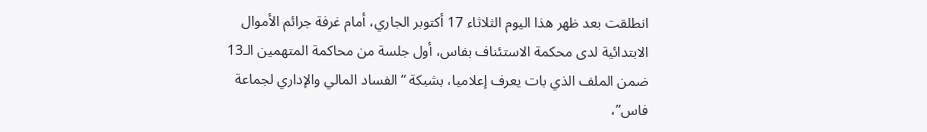انطلقت بعد ظهر هذا اليوم الثلاثاء 17 أكتوبر الجاري، أمام غرفة جرائم الأموال الابتدائية لدى محكمة الاستئناف بفاس، أول جلسة من محاكمة المتهمين الـ13 ضمن الملف الذي بات يعرف إعلاميا، بشبكة “الفساد المالي والإداري لجماعة فاس”،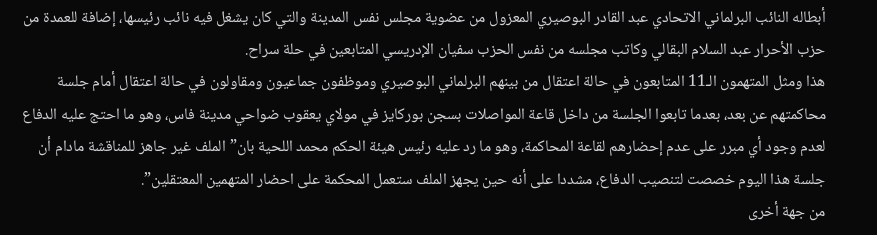أبطاله النائب البرلماني الاتحادي عبد القادر البوصيري المعزول من عضوية مجلس نفس المدينة والتي كان يشغل فيه نائب رئيسها، إضافة للعمدة من حزب الأحرار عبد السلام البقالي وكاتب مجلسه من نفس الحزب سفيان الإدريسي المتابعين في حلة سراح.
هذا ومثل المتهمون الـ11 المتابعون في حالة اعتقال من بينهم البرلماني البوصيري وموظفون جماعيون ومقاولون في حالة اعتقال أمام جلسة محاكمتهم عن بعد، بعدما تابعوا الجلسة من داخل قاعة المواصلات بسجن بوركايز في مولاي يعقوب ضواحي مدينة فاس، وهو ما احتج عليه الدفاع لعدم وجود أي مبرر على عدم إحضارهم لقاعة المحاكمة، وهو ما رد عليه رئيس هيئة الحكم محمد اللحية بان”الملف غير جاهز للمناقشة مادام أن جلسة هذا اليوم خصصت لتنصيب الدفاع، مشددا على أنه حين يجهز الملف ستعمل المحكمة على احضار المتهمين المعتقلين”.
من جهة أخرى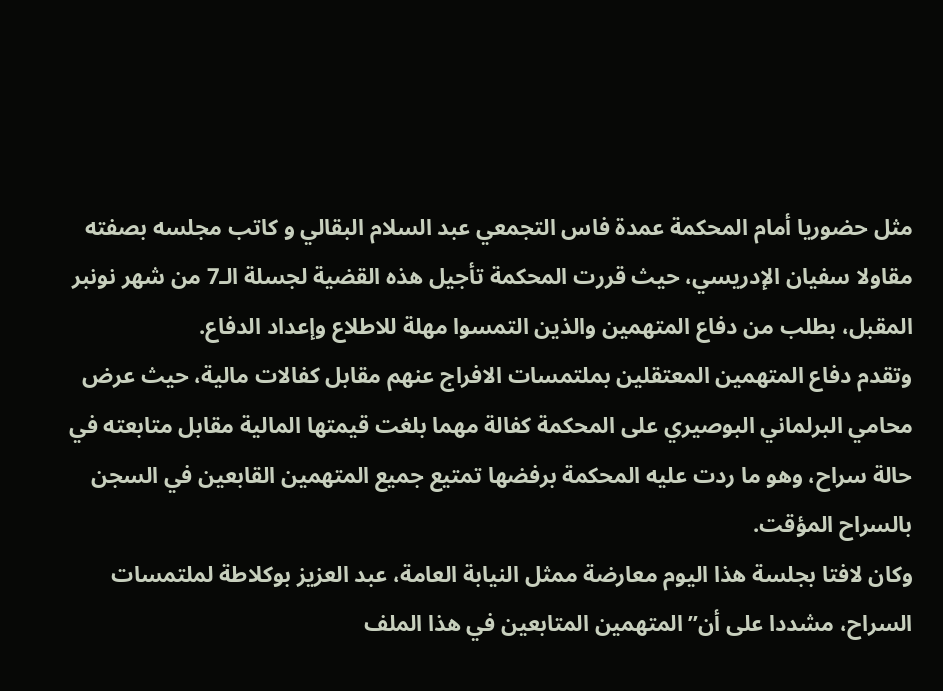مثل حضوريا أمام المحكمة عمدة فاس التجمعي عبد السلام البقالي و كاتب مجلسه بصفته مقاولا سفيان الإدريسي، حيث قررت المحكمة تأجيل هذه القضية لجسلة الـ7 من شهر نونبر المقبل، بطلب من دفاع المتهمين والذين التمسوا مهلة للاطلاع وإعداد الدفاع.
وتقدم دفاع المتهمين المعتقلين بملتمسات الافراج عنهم مقابل كفالات مالية، حيث عرض محامي البرلماني البوصيري على المحكمة كفالة مهما بلغت قيمتها المالية مقابل متابعته في حالة سراح، وهو ما ردت عليه المحكمة برفضها تمتيع جميع المتهمين القابعين في السجن بالسراح المؤقت.
وكان لافتا بجلسة هذا اليوم معارضة ممثل النيابة العامة، عبد العزيز بوكلاطة لملتمسات السراح، مشددا على أن”المتهمين المتابعين في هذا الملف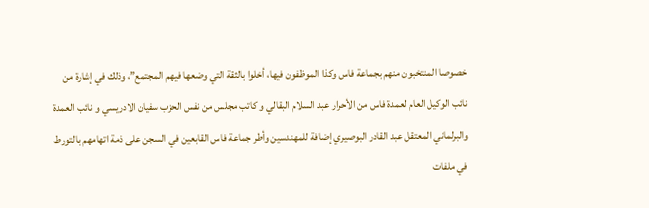خصوصا المنتخبون منهم بجماعة فاس وكذا الموظفون فيها، أخلوا بالثقة التي وضعها فيهم المجتمع”، وذلك في إشارة من نائب الوكيل العام لعمدة فاس من الأحرار عبد السلام البقالي و كاتب مجلس من نفس الحزب سفيان الادريسي و نائب العمدة والبرلماني المعتقل عبد القادر البوصيري إضافة للمهندسين وأطر جماعة فاس القابعين في السجن على ذمة اتهامهم بالتورط في ملفات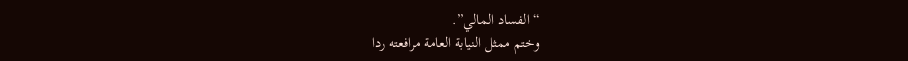“الفساد المالي”.
وختم ممثل النيابة العامة مرافعته ردا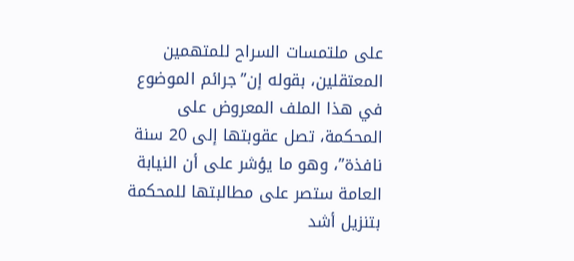على ملتمسات السراح للمتهمين المعتقلين، بقوله إن”جرائم الموضوع في هذا الملف المعروض على المحكمة، تصل عقوبتها إلى 20 سنة نافذة”، وهو ما يؤشر على أن النيابة العامة ستصر على مطالبتها للمحكمة بتنزيل أشد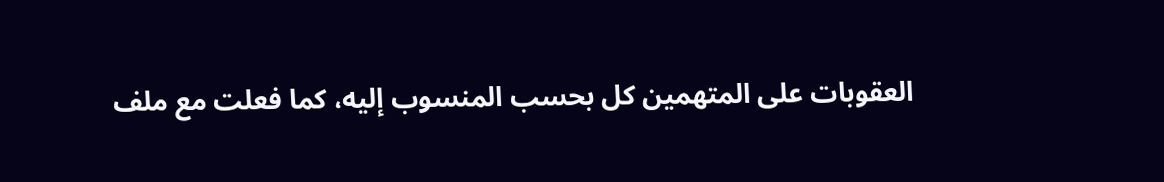العقوبات على المتهمين كل بحسب المنسوب إليه، كما فعلت مع ملف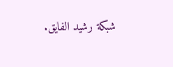شبكة رشيد الفايق.